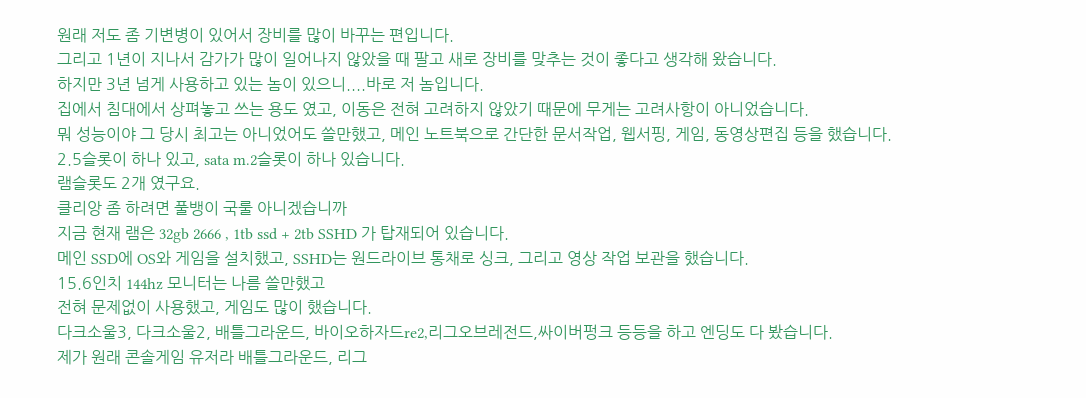원래 저도 좀 기변병이 있어서 장비를 많이 바꾸는 편입니다.
그리고 1년이 지나서 감가가 많이 일어나지 않았을 때 팔고 새로 장비를 맞추는 것이 좋다고 생각해 왔습니다.
하지만 3년 넘게 사용하고 있는 놈이 있으니....바로 저 놈입니다.
집에서 침대에서 상펴놓고 쓰는 용도 였고, 이동은 전혀 고려하지 않았기 때문에 무게는 고려사항이 아니었습니다.
뭐 성능이야 그 당시 최고는 아니었어도 쓸만했고, 메인 노트북으로 간단한 문서작업, 웹서핑, 게임, 동영상편집 등을 했습니다.
2.5슬롯이 하나 있고, sata m.2슬롯이 하나 있습니다.
램슬롯도 2개 였구요.
클리앙 좀 하려면 풀뱅이 국룰 아니겠습니까
지금 현재 램은 32gb 2666 , 1tb ssd + 2tb SSHD 가 탑재되어 있습니다.
메인 SSD에 OS와 게임을 설치했고, SSHD는 원드라이브 통채로 싱크, 그리고 영상 작업 보관을 했습니다.
15.6인치 144hz 모니터는 나름 쓸만했고
전혀 문제없이 사용했고, 게임도 많이 했습니다.
다크소울3, 다크소울2, 배틀그라운드, 바이오하자드re2,리그오브레전드,싸이버펑크 등등을 하고 엔딩도 다 봤습니다.
제가 원래 콘솔게임 유저라 배틀그라운드, 리그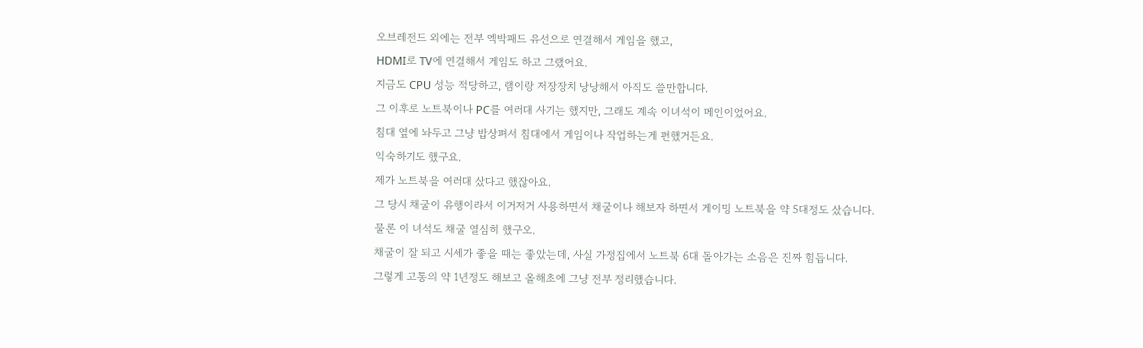오브레전드 외에는 전부 엑박패드 유선으로 연결해서 게임을 했고,
HDMI로 TV에 연결해서 게임도 하고 그랬어요.
지금도 CPU 성능 적당하고, 램이랑 저장장치 낭낭해서 아직도 쓸만합니다.
그 이후로 노트북이나 PC를 여러대 사기는 했지만, 그래도 계속 이녀석이 메인이었어요.
침대 옆에 놔두고 그냥 밥상펴서 침대에서 게임이나 작업하는게 편했거든요.
익숙하기도 했구요.
제가 노트북을 여러대 샀다고 했잖아요.
그 당시 채굴이 유행이라서 이거저거 사용하면서 채굴이나 해보자 하면서 게이밍 노트북을 약 5대정도 샀습니다.
물론 이 녀석도 채굴 열심히 했구오.
채굴이 잘 되고 시세가 좋을 때는 좋았는데, 사실 가정집에서 노트북 6대 돌아가는 소음은 진짜 힘듭니다.
그렇게 고통의 약 1년정도 해보고 올해초에 그냥 전부 정리했습니다.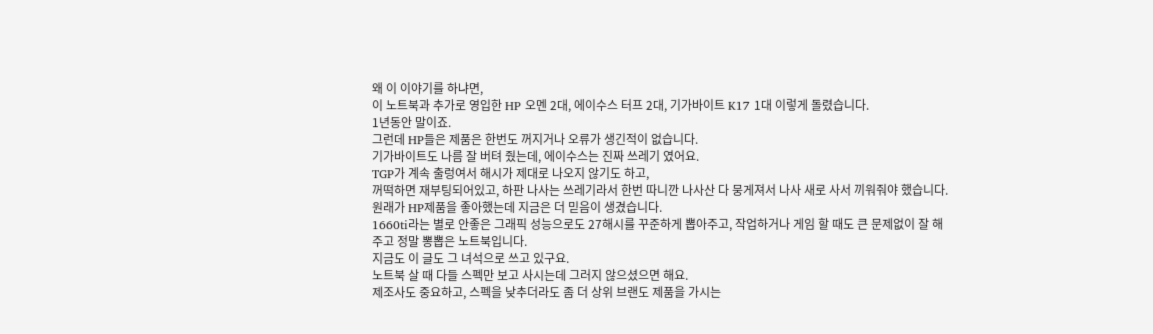왜 이 이야기를 하냐면,
이 노트북과 추가로 영입한 HP 오멘 2대, 에이수스 터프 2대, 기가바이트 K17 1대 이렇게 돌렸습니다.
1년동안 말이죠.
그런데 HP들은 제품은 한번도 꺼지거나 오류가 생긴적이 없습니다.
기가바이트도 나름 잘 버텨 줬는데, 에이수스는 진짜 쓰레기 였어요.
TGP가 계속 출렁여서 해시가 제대로 나오지 않기도 하고,
꺼떡하면 재부팅되어있고, 하판 나사는 쓰레기라서 한번 따니깐 나사산 다 뭉게져서 나사 새로 사서 끼워줘야 했습니다.
원래가 HP제품을 좋아했는데 지금은 더 믿음이 생겼습니다.
1660ti라는 별로 안좋은 그래픽 성능으로도 27해시를 꾸준하게 뽑아주고, 작업하거나 게임 할 때도 큰 문제없이 잘 해주고 정말 뽕뽑은 노트북입니다.
지금도 이 글도 그 녀석으로 쓰고 있구요.
노트북 살 때 다들 스펙만 보고 사시는데 그러지 않으셨으면 해요.
제조사도 중요하고, 스펙을 낮추더라도 좀 더 상위 브랜도 제품을 가시는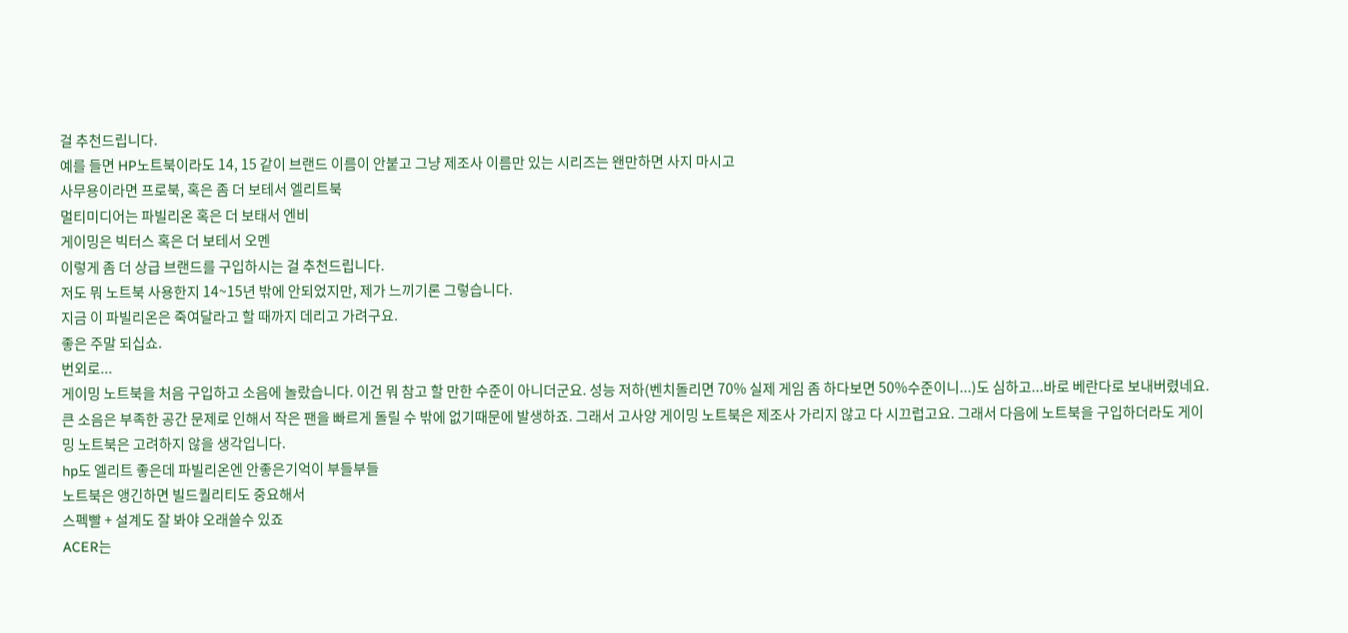걸 추천드립니다.
예를 들면 HP노트북이라도 14, 15 같이 브랜드 이름이 안붙고 그냥 제조사 이름만 있는 시리즈는 왠만하면 사지 마시고
사무용이라면 프로북, 혹은 좀 더 보테서 엘리트북
멀티미디어는 파빌리온 혹은 더 보태서 엔비
게이밍은 빅터스 혹은 더 보테서 오멘
이렇게 좀 더 상급 브랜드를 구입하시는 걸 추천드립니다.
저도 뭐 노트북 사용한지 14~15년 밖에 안되었지만, 제가 느끼기론 그렇습니다.
지금 이 파빌리온은 죽여달라고 할 때까지 데리고 가려구요.
좋은 주말 되십쇼.
번외로...
게이밍 노트북을 처음 구입하고 소음에 놀랐습니다. 이건 뭐 참고 할 만한 수준이 아니더군요. 성능 저하(벤치돌리면 70% 실제 게임 좀 하다보면 50%수준이니...)도 심하고...바로 베란다로 보내버렸네요.
큰 소음은 부족한 공간 문제로 인해서 작은 팬을 빠르게 돌릴 수 밖에 없기때문에 발생하죠. 그래서 고사양 게이밍 노트북은 제조사 가리지 않고 다 시끄럽고요. 그래서 다음에 노트북을 구입하더라도 게이밍 노트북은 고려하지 않을 생각입니다.
hp도 엘리트 좋은데 파빌리온엔 안좋은기억이 부들부들
노트북은 앵긴하면 빌드퀄리티도 중요해서
스펙빨 + 설계도 잘 봐야 오래쓸수 있죠
ACER는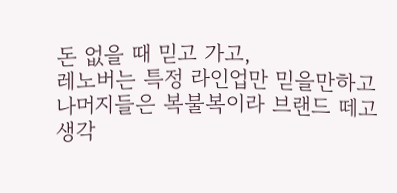돈 없을 때 믿고 가고,
레노버는 특정 라인업만 믿을만하고
나머지들은 복불복이라 브랜드 떼고 생각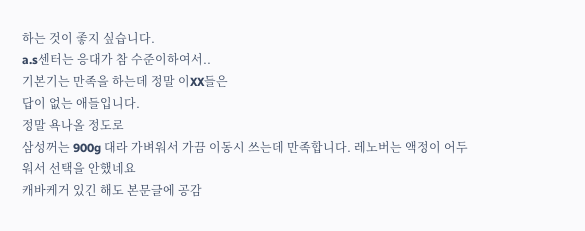하는 것이 좋지 싶습니다.
a.s센터는 응대가 참 수준이하여서..
기본기는 만족을 하는데 정말 이XX들은
답이 없는 애들입니다.
정말 욕나올 정도로
삼성꺼는 900g 대라 가벼워서 가끔 이동시 쓰는데 만족합니다. 레노버는 액정이 어두워서 선택을 안했네요
캐바케거 있긴 해도 본문글에 공감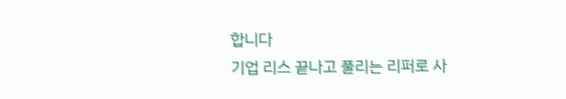합니다
기업 리스 끝나고 풀리는 리퍼로 사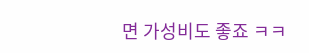면 가성비도 좋죠 ㅋㅋ